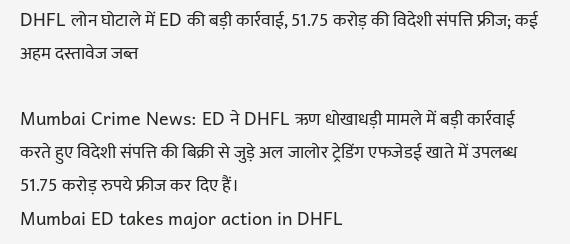DHFL लोन घोटाले में ED की बड़ी कार्रवाई, 51.75 करोड़ की विदेशी संपत्ति फ्रीज; कई अहम दस्तावेज जब्त

Mumbai Crime News: ED ने DHFL ऋण धोखाधड़ी मामले में बड़ी कार्रवाई करते हुए विदेशी संपत्ति की बिक्री से जुड़े अल जालोर ट्रेडिंग एफजेडई खाते में उपलब्ध 51.75 करोड़ रुपये फ्रीज कर दिए हैं।
Mumbai ED takes major action in DHFL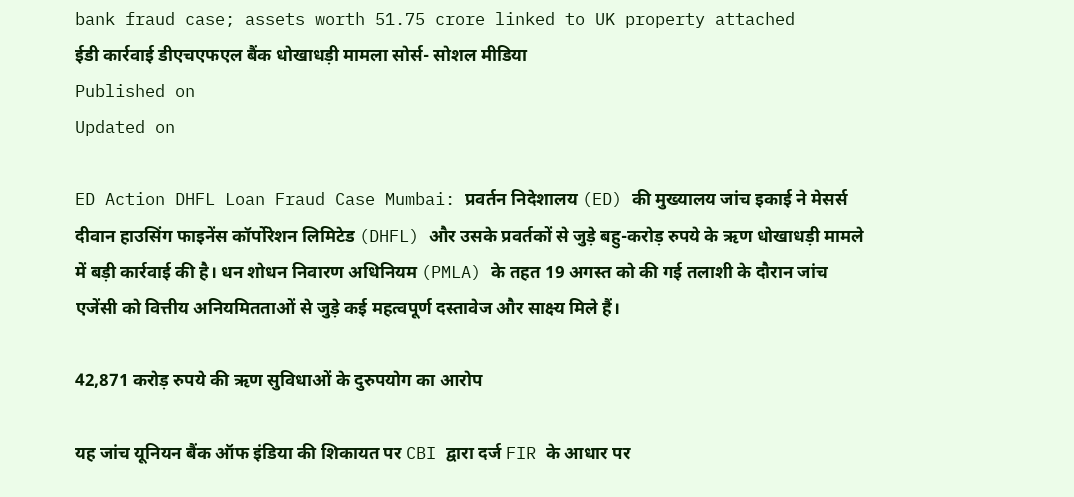bank fraud case; assets worth 51.75 crore linked to UK property attached
ईडी कार्रवाई डीएचएफएल बैंक धोखाधड़ी मामला सोर्स- सोशल मीडिया
Published on
Updated on

ED Action DHFL Loan Fraud Case Mumbai: प्रवर्तन निदेशालय (ED) की मुख्यालय जांच इकाई ने मेसर्स दीवान हाउसिंग फाइनेंस कॉर्पोरेशन लिमिटेड (DHFL) और उसके प्रवर्तकों से जुड़े बहु-करोड़ रुपये के ऋण धोखाधड़ी मामले में बड़ी कार्रवाई की है। धन शोधन निवारण अधिनियम (PMLA) के तहत 19 अगस्त को की गई तलाशी के दौरान जांच एजेंसी को वित्तीय अनियमितताओं से जुड़े कई महत्वपूर्ण दस्तावेज और साक्ष्य मिले हैं।

42,871 करोड़ रुपये की ऋण सुविधाओं के दुरुपयोग का आरोप

यह जांच यूनियन बैंक ऑफ इंडिया की शिकायत पर CBI द्वारा दर्ज FIR के आधार पर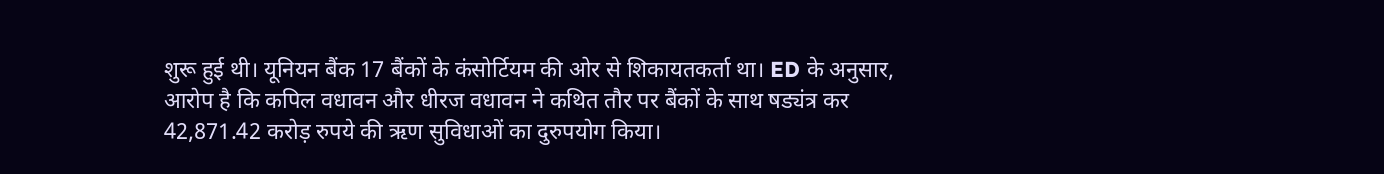शुरू हुई थी। यूनियन बैंक 17 बैंकों के कंसोर्टियम की ओर से शिकायतकर्ता था। ED के अनुसार, आरोप है कि कपिल वधावन और धीरज वधावन ने कथित तौर पर बैंकों के साथ षड्यंत्र कर 42,871.42 करोड़ रुपये की ऋण सुविधाओं का दुरुपयोग किया।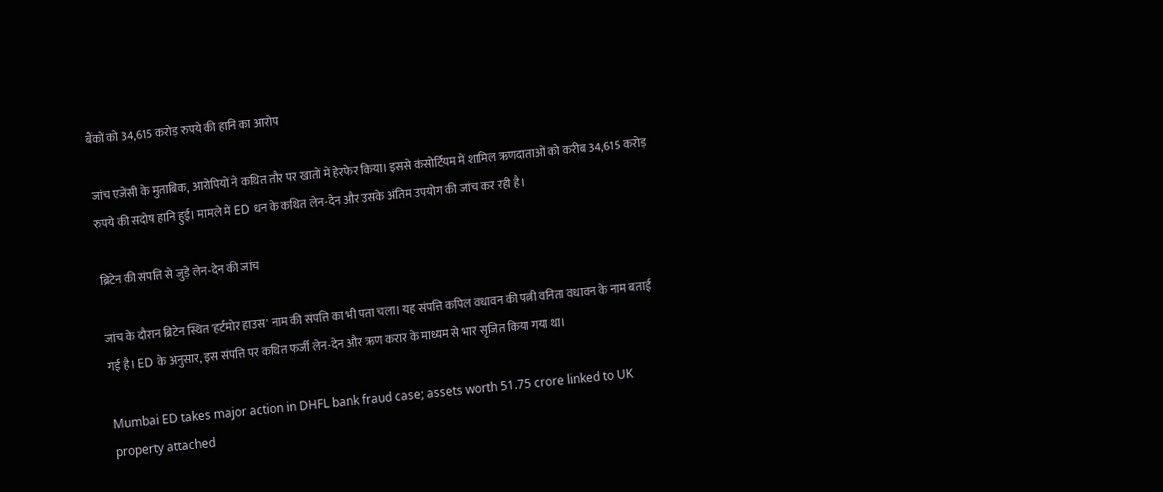बैंकों को 34,615 करोड़ रुपये की हानि का आरोप

जांच एजेंसी के मुताबिक, आरोपियों ने कथित तौर पर खातों में हेरफेर किया। इससे कंसोर्टियम में शामिल ऋणदाताओं को करीब 34,615 करोड़ रुपये की सदोष हानि हुई। मामले में ED धन के कथित लेन-देन और उसके अंतिम उपयोग की जांच कर रही है।

ब्रिटेन की संपत्ति से जुड़े लेन-देन की जांच

जांच के दौरान ब्रिटेन स्थित 'हर्टमोर हाउस' नाम की संपत्ति का भी पता चला। यह संपत्ति कपिल वधावन की पत्नी वनिता वधावन के नाम बताई गई है। ED के अनुसार, इस संपत्ति पर कथित फर्जी लेन-देन और ऋण करार के माध्यम से भार सृजित किया गया था।

Mumbai ED takes major action in DHFL bank fraud case; assets worth 51.75 crore linked to UK property attached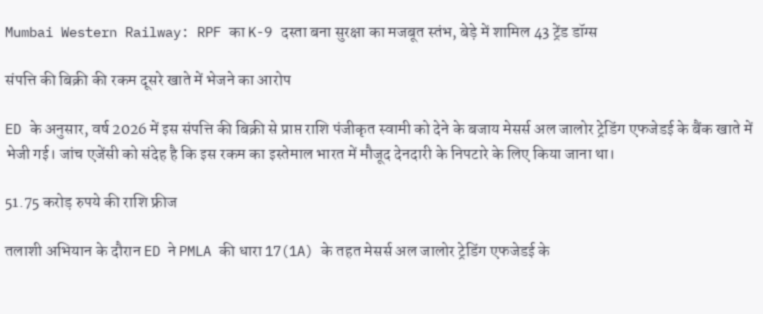Mumbai Western Railway: RPF का K-9 दस्ता बना सुरक्षा का मजबूत स्तंभ, बेड़े में शामिल 43 ट्रेंड डॉग्स

संपत्ति की बिक्री की रकम दूसरे खाते में भेजने का आरोप

ED के अनुसार, वर्ष 2026 में इस संपत्ति की बिक्री से प्राप्त राशि पंजीकृत स्वामी को देने के बजाय मेसर्स अल जालोर ट्रेडिंग एफजेडई के बैंक खाते में भेजी गई। जांच एजेंसी को संदेह है कि इस रकम का इस्तेमाल भारत में मौजूद देनदारी के निपटारे के लिए किया जाना था।

51.75 करोड़ रुपये की राशि फ्रीज

तलाशी अभियान के दौरान ED ने PMLA की धारा 17(1A) के तहत मेसर्स अल जालोर ट्रेडिंग एफजेडई के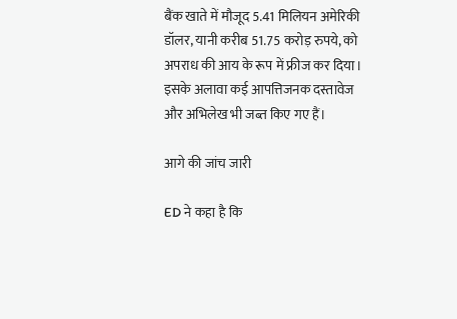बैंक खाते में मौजूद 5.41 मिलियन अमेरिकी डॉलर, यानी करीब 51.75 करोड़ रुपये, को अपराध की आय के रूप में फ्रीज कर दिया। इसके अलावा कई आपत्तिजनक दस्तावेज और अभिलेख भी जब्त किए गए हैं।

आगे की जांच जारी

ED ने कहा है कि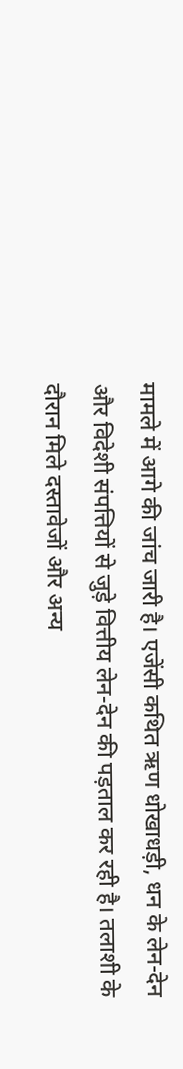मामले में आगे की जांच जारी है। एजेंसी कथित ऋण धोखाधड़ी, धन के लेन-देन और विदेशी संपत्तियों से जुड़े वित्तीय लेन-देन की पड़ताल कर रही है। तलाशी के दौरान मिले दस्तावेजों और अन्य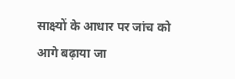साक्ष्यों के आधार पर जांच को आगे बढ़ाया जा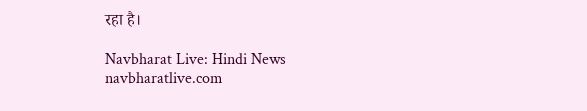रहा है।

Navbharat Live: Hindi News
navbharatlive.com